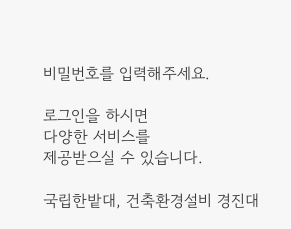비밀번호를 입력해주세요.

로그인을 하시면
다양한 서비스를
제공받으실 수 있습니다.

국립한밭대, 건축환경설비 경진대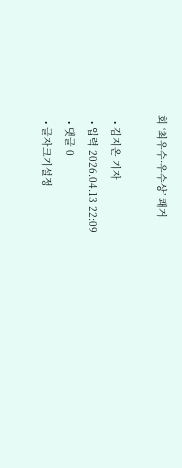회 ‘최우수·우수상’ 쾌거

  • 김지온 기자
  • 입력 2026.04.13 22:09
  • 댓글 0
  • 글자크기설정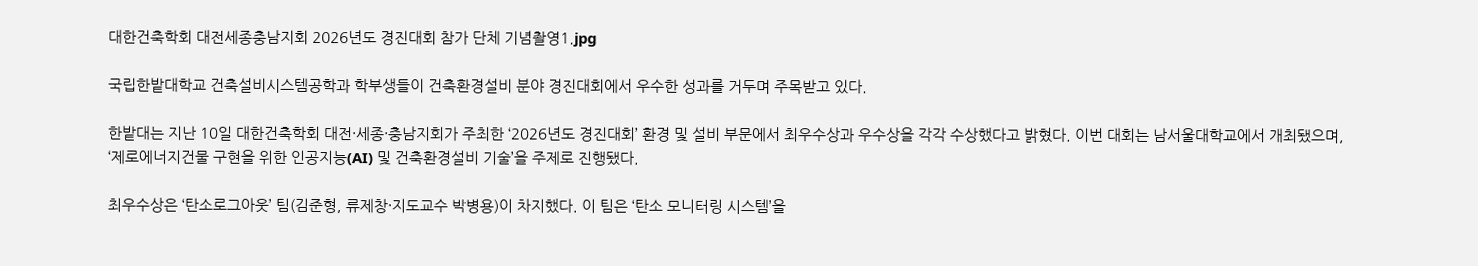대한건축학회 대전세종충남지회 2026년도 경진대회 참가 단체 기념촬영1.jpg

국립한밭대학교 건축설비시스템공학과 학부생들이 건축환경설비 분야 경진대회에서 우수한 성과를 거두며 주목받고 있다.

한밭대는 지난 10일 대한건축학회 대전·세종·충남지회가 주최한 ‘2026년도 경진대회’ 환경 및 설비 부문에서 최우수상과 우수상을 각각 수상했다고 밝혔다. 이번 대회는 남서울대학교에서 개최됐으며, ‘제로에너지건물 구현을 위한 인공지능(AI) 및 건축환경설비 기술’을 주제로 진행됐다.

최우수상은 ‘탄소로그아웃’ 팀(김준형, 류제창·지도교수 박병용)이 차지했다. 이 팀은 ‘탄소 모니터링 시스템’을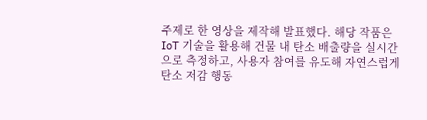주제로 한 영상을 제작해 발표했다. 해당 작품은 IoT 기술을 활용해 건물 내 탄소 배출량을 실시간으로 측정하고, 사용자 참여를 유도해 자연스럽게 탄소 저감 행동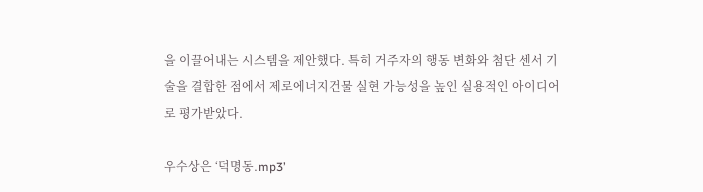을 이끌어내는 시스템을 제안했다. 특히 거주자의 행동 변화와 첨단 센서 기술을 결합한 점에서 제로에너지건물 실현 가능성을 높인 실용적인 아이디어로 평가받았다.

우수상은 ‘덕명동.mp3’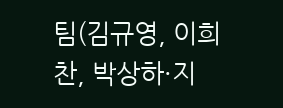팀(김규영, 이희찬, 박상하·지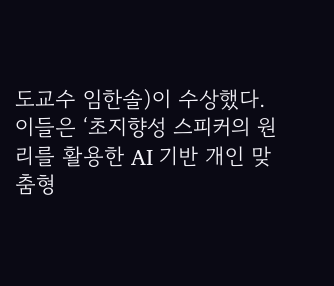도교수 임한솔)이 수상했다. 이들은 ‘초지향성 스피커의 원리를 활용한 AI 기반 개인 맞춤형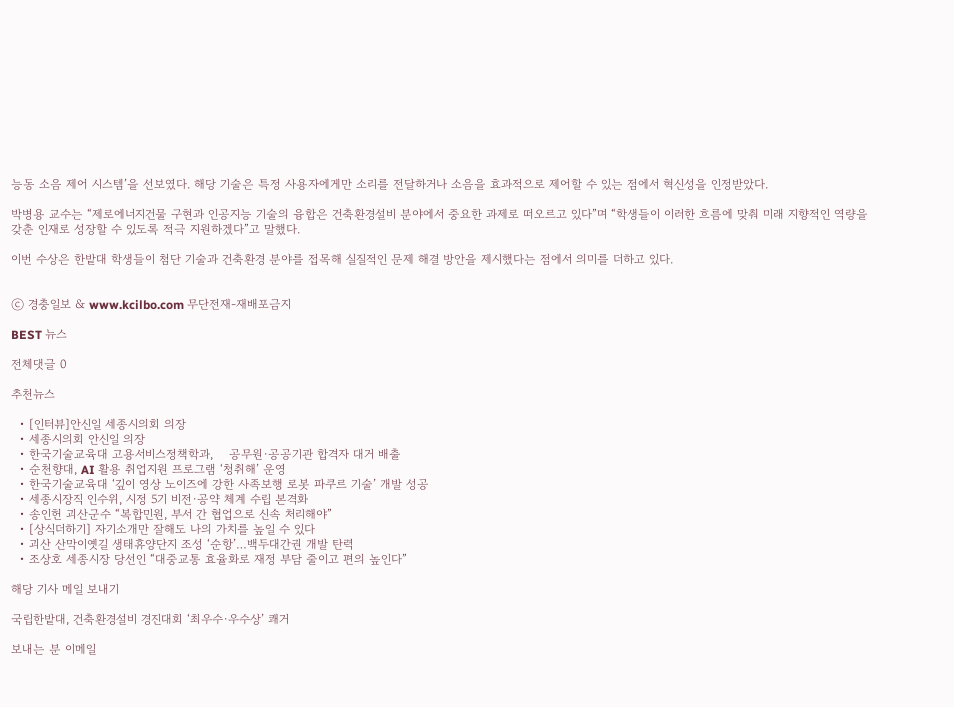능동 소음 제어 시스템’을 선보였다. 해당 기술은 특정 사용자에게만 소리를 전달하거나 소음을 효과적으로 제어할 수 있는 점에서 혁신성을 인정받았다.

박병용 교수는 “제로에너지건물 구현과 인공지능 기술의 융합은 건축환경설비 분야에서 중요한 과제로 떠오르고 있다”며 “학생들이 이러한 흐름에 맞춰 미래 지향적인 역량을 갖춘 인재로 성장할 수 있도록 적극 지원하겠다”고 말했다.

이번 수상은 한밭대 학생들이 첨단 기술과 건축환경 분야를 접목해 실질적인 문제 해결 방안을 제시했다는 점에서 의미를 더하고 있다.


ⓒ 경충일보 & www.kcilbo.com 무단전재-재배포금지

BEST 뉴스

전체댓글 0

추천뉴스

  • [인터뷰]안신일 세종시의회 의장
  • 세종시의회 안신일 의장
  • 한국기술교육대 고용서비스정책학과,    공무원·공공기관 합격자 대거 배출
  • 순천향대, AI 활용 취업지원 프로그램 ‘청취해’ 운영
  • 한국기술교육대 ‘깊이 영상 노이즈에 강한 사족보행 로봇 파쿠르 기술’ 개발 성공
  • 세종시장직 인수위, 시정 5기 비전·공약 체계 수립 본격화
  • 송인헌 괴산군수 “복합민원, 부서 간 협업으로 신속 처리해야”
  • [상식더하기] 자기소개만 잘해도 나의 가치를 높일 수 있다
  • 괴산 산막이옛길 생태휴양단지 조성 ‘순항’…백두대간권 개발 탄력
  • 조상호 세종시장 당선인 “대중교통 효율화로 재정 부담 줄이고 편의 높인다”

해당 기사 메일 보내기

국립한밭대, 건축환경설비 경진대회 ‘최우수·우수상’ 쾌거

보내는 분 이메일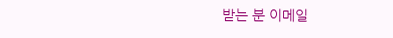받는 분 이메일